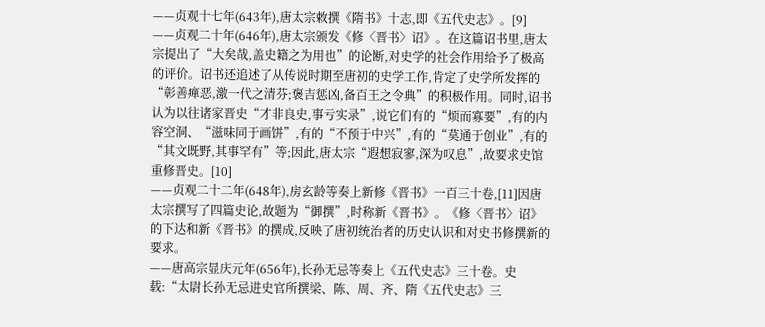——贞观十七年(643年),唐太宗敕撰《隋书》十志,即《五代史志》。[9]
——贞观二十年(646年),唐太宗颁发《修〈晋书〉诏》。在这篇诏书里,唐太宗提出了“大矣哉,盖史籍之为用也”的论断,对史学的社会作用给予了极高的评价。诏书还追述了从传说时期至唐初的史学工作,肯定了史学所发挥的“彰善瘅恶,激一代之清芬;褒吉惩凶,备百王之令典”的积极作用。同时,诏书认为以往诸家晋史“才非良史,事亏实录”,说它们有的“烦而寡要”,有的内容空洞、“滋味同于画饼”,有的“不预于中兴”,有的“莫通于创业”,有的“其文既野,其事罕有”等;因此,唐太宗“遐想寂寥,深为叹息”,故要求史馆重修晋史。[10]
——贞观二十二年(648年),房玄龄等奏上新修《晋书》一百三十卷,[11]因唐太宗撰写了四篇史论,故题为“御撰”,时称新《晋书》。《修〈晋书〉诏》的下达和新《晋书》的撰成,反映了唐初统治者的历史认识和对史书修撰新的要求。
——唐高宗显庆元年(656年),长孙无忌等奏上《五代史志》三十卷。史载:“太尉长孙无忌进史官所撰梁、陈、周、齐、隋《五代史志》三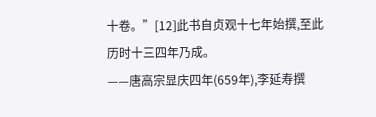十卷。”[12]此书自贞观十七年始撰,至此历时十三四年乃成。
——唐高宗显庆四年(659年),李延寿撰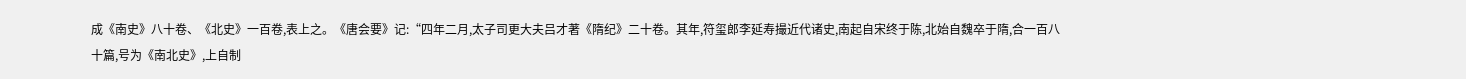成《南史》八十卷、《北史》一百卷,表上之。《唐会要》记:“四年二月,太子司更大夫吕才著《隋纪》二十卷。其年,符玺郎李延寿撮近代诸史,南起自宋终于陈,北始自魏卒于隋,合一百八十篇,号为《南北史》,上自制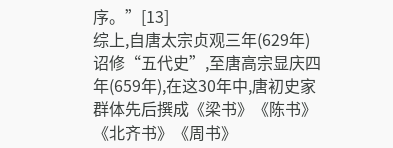序。”[13]
综上,自唐太宗贞观三年(629年)诏修“五代史”,至唐高宗显庆四年(659年),在这30年中,唐初史家群体先后撰成《梁书》《陈书》《北齐书》《周书》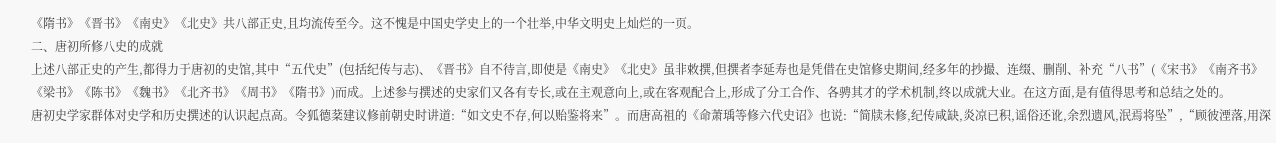《隋书》《晋书》《南史》《北史》共八部正史,且均流传至今。这不愧是中国史学史上的一个壮举,中华文明史上灿烂的一页。
二、唐初所修八史的成就
上述八部正史的产生,都得力于唐初的史馆,其中“五代史”(包括纪传与志)、《晋书》自不待言,即使是《南史》《北史》虽非敕撰,但撰者李延寿也是凭借在史馆修史期间,经多年的抄撮、连缀、删削、补充“八书”(《宋书》《南齐书》《梁书》《陈书》《魏书》《北齐书》《周书》《隋书》)而成。上述参与撰述的史家们又各有专长,或在主观意向上,或在客观配合上,形成了分工合作、各骋其才的学术机制,终以成就大业。在这方面,是有值得思考和总结之处的。
唐初史学家群体对史学和历史撰述的认识起点高。令狐德棻建议修前朝史时讲道:“如文史不存,何以贻鉴将来”。而唐高祖的《命萧瑀等修六代史诏》也说:“简牍未修,纪传咸缺,炎凉已积,谣俗还讹,余烈遗风,泯焉将坠”,“顾彼湮落,用深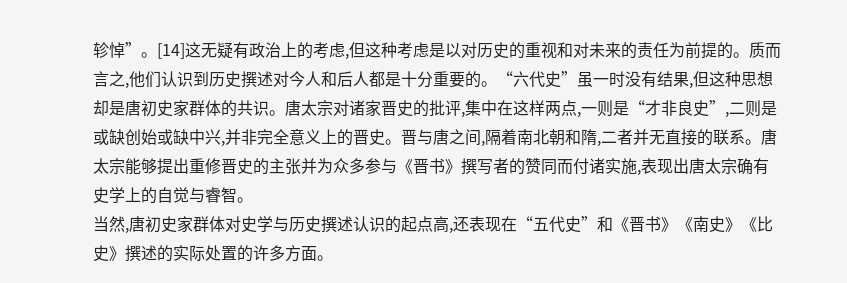轸悼”。[14]这无疑有政治上的考虑,但这种考虑是以对历史的重视和对未来的责任为前提的。质而言之,他们认识到历史撰述对今人和后人都是十分重要的。“六代史”虽一时没有结果,但这种思想却是唐初史家群体的共识。唐太宗对诸家晋史的批评,集中在这样两点,一则是“才非良史”,二则是或缺创始或缺中兴,并非完全意义上的晋史。晋与唐之间,隔着南北朝和隋,二者并无直接的联系。唐太宗能够提出重修晋史的主张并为众多参与《晋书》撰写者的赞同而付诸实施,表现出唐太宗确有史学上的自觉与睿智。
当然,唐初史家群体对史学与历史撰述认识的起点高,还表现在“五代史”和《晋书》《南史》《比史》撰述的实际处置的许多方面。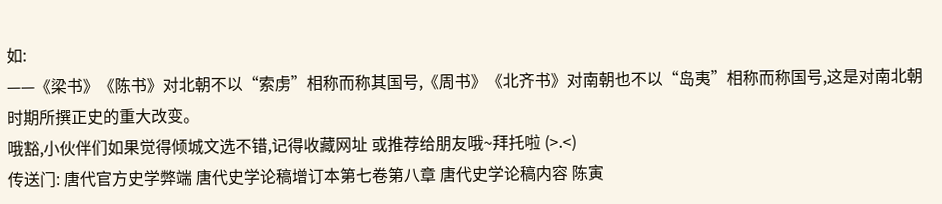如:
——《梁书》《陈书》对北朝不以“索虏”相称而称其国号,《周书》《北齐书》对南朝也不以“岛夷”相称而称国号,这是对南北朝时期所撰正史的重大改变。
哦豁,小伙伴们如果觉得倾城文选不错,记得收藏网址 或推荐给朋友哦~拜托啦 (>.<)
传送门: 唐代官方史学弊端 唐代史学论稿增订本第七卷第八章 唐代史学论稿内容 陈寅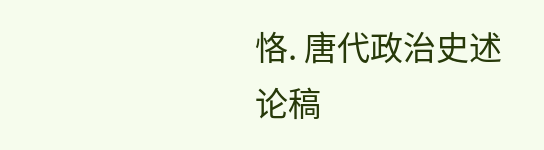恪. 唐代政治史述论稿